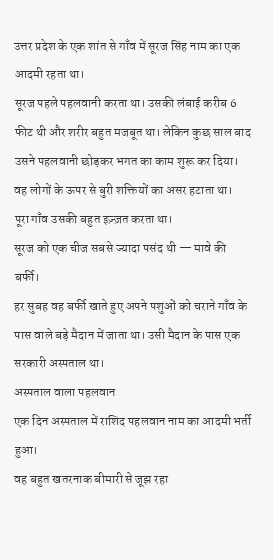उत्तर प्रदेश के एक शांत से गाँव में सूरज सिंह नाम का एक आदमी रहता था।
सूरज पहले पहलवानी करता था। उसकी लंबाई करीब 6 फीट थी और शरीर बहुत मजबूत था। लेकिन कुछ साल बाद उसने पहलवानी छोड़कर भगत का काम शुरू कर दिया। वह लोगों के ऊपर से बुरी शक्तियों का असर हटाता था।
पूरा गाँव उसकी बहुत इज़्ज़त करता था।
सूरज को एक चीज सबसे ज्यादा पसंद थी — मावे की बर्फी।
हर सुबह वह बर्फी खाते हुए अपने पशुओं को चराने गाँव के पास वाले बड़े मैदान में जाता था। उसी मैदान के पास एक सरकारी अस्पताल था।
अस्पताल वाला पहलवान
एक दिन अस्पताल में राशिद पहलवान नाम का आदमी भर्ती हुआ।
वह बहुत खतरनाक बीमारी से जूझ रहा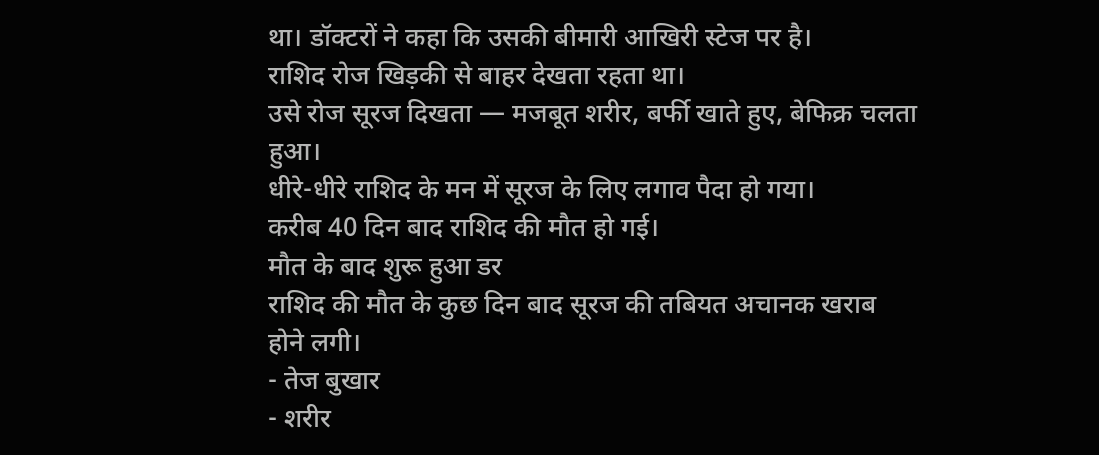था। डॉक्टरों ने कहा कि उसकी बीमारी आखिरी स्टेज पर है।
राशिद रोज खिड़की से बाहर देखता रहता था।
उसे रोज सूरज दिखता — मजबूत शरीर, बर्फी खाते हुए, बेफिक्र चलता हुआ।
धीरे-धीरे राशिद के मन में सूरज के लिए लगाव पैदा हो गया।
करीब 40 दिन बाद राशिद की मौत हो गई।
मौत के बाद शुरू हुआ डर
राशिद की मौत के कुछ दिन बाद सूरज की तबियत अचानक खराब होने लगी।
- तेज बुखार
- शरीर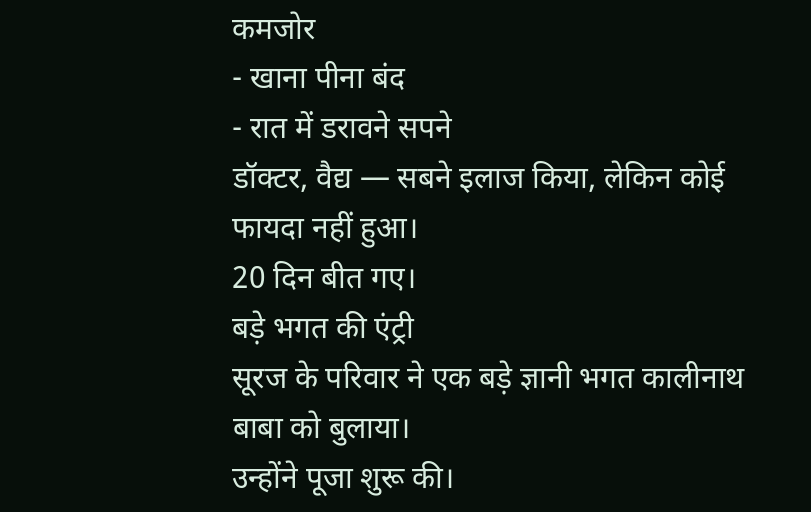कमजोर
- खाना पीना बंद
- रात में डरावने सपने
डॉक्टर, वैद्य — सबने इलाज किया, लेकिन कोई फायदा नहीं हुआ।
20 दिन बीत गए।
बड़े भगत की एंट्री
सूरज के परिवार ने एक बड़े ज्ञानी भगत कालीनाथ बाबा को बुलाया।
उन्होंने पूजा शुरू की।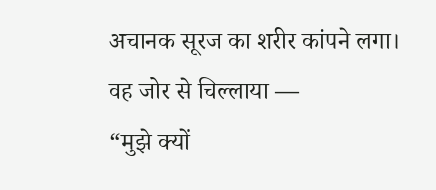अचानक सूरज का शरीर कांपने लगा।
वह जोर से चिल्लाया —
“मुझे क्यों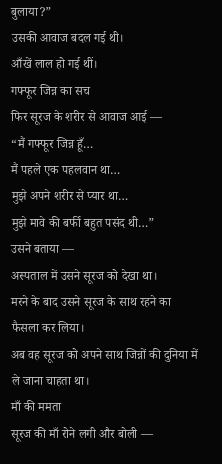बुलाया?”
उसकी आवाज बदल गई थी।
आँखें लाल हो गई थीं।
गफ्फूर जिन्न का सच
फिर सूरज के शरीर से आवाज आई —
“मैं गफ्फूर जिन्न हूँ…
मैं पहले एक पहलवान था…
मुझे अपने शरीर से प्यार था…
मुझे मावे की बर्फी बहुत पसंद थी…”
उसने बताया —
अस्पताल में उसने सूरज को देखा था।
मरने के बाद उसने सूरज के साथ रहने का फैसला कर लिया।
अब वह सूरज को अपने साथ जिन्नों की दुनिया में ले जाना चाहता था।
माँ की ममता
सूरज की माँ रोने लगी और बोली —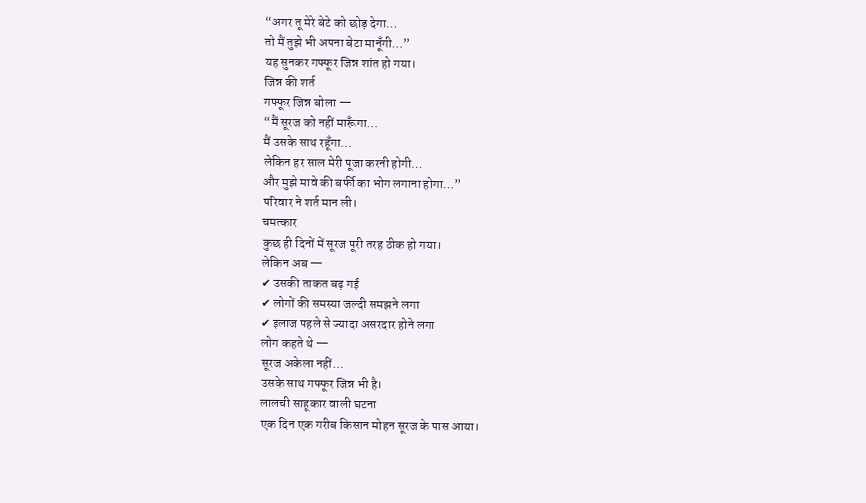“अगर तू मेरे बेटे को छोड़ देगा…
तो मैं तुझे भी अपना बेटा मानूँगी…”
यह सुनकर गफ्फूर जिन्न शांत हो गया।
जिन्न की शर्त
गफ्फूर जिन्न बोला —
“मैं सूरज को नहीं मारूँगा…
मैं उसके साथ रहूँगा…
लेकिन हर साल मेरी पूजा करनी होगी…
और मुझे मावे की बर्फी का भोग लगाना होगा…”
परिवार ने शर्त मान ली।
चमत्कार
कुछ ही दिनों में सूरज पूरी तरह ठीक हो गया।
लेकिन अब —
✔ उसकी ताकत बढ़ गई
✔ लोगों की समस्या जल्दी समझने लगा
✔ इलाज पहले से ज्यादा असरदार होने लगा
लोग कहते थे —
सूरज अकेला नहीं…
उसके साथ गफ्फूर जिन्न भी है।
लालची साहूकार वाली घटना
एक दिन एक गरीब किसान मोहन सूरज के पास आया।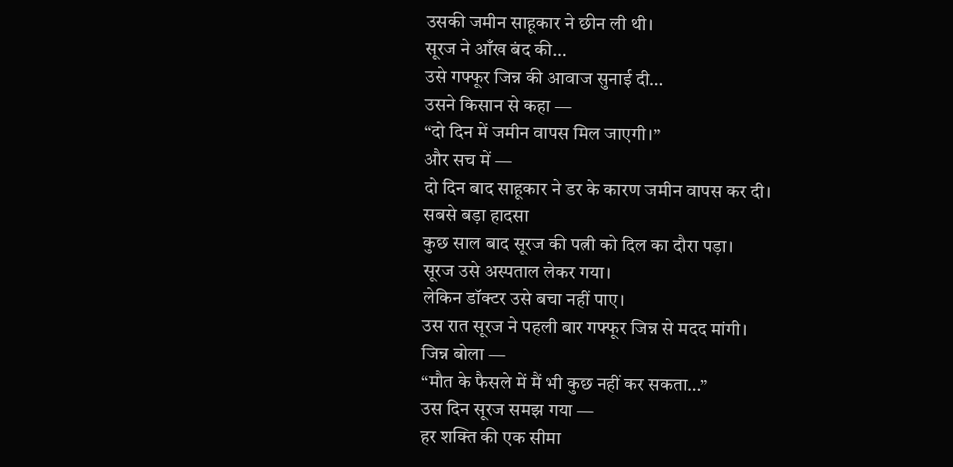उसकी जमीन साहूकार ने छीन ली थी।
सूरज ने आँख बंद की…
उसे गफ्फूर जिन्न की आवाज सुनाई दी…
उसने किसान से कहा —
“दो दिन में जमीन वापस मिल जाएगी।”
और सच में —
दो दिन बाद साहूकार ने डर के कारण जमीन वापस कर दी।
सबसे बड़ा हादसा
कुछ साल बाद सूरज की पत्नी को दिल का दौरा पड़ा।
सूरज उसे अस्पताल लेकर गया।
लेकिन डॉक्टर उसे बचा नहीं पाए।
उस रात सूरज ने पहली बार गफ्फूर जिन्न से मदद मांगी।
जिन्न बोला —
“मौत के फैसले में मैं भी कुछ नहीं कर सकता…”
उस दिन सूरज समझ गया —
हर शक्ति की एक सीमा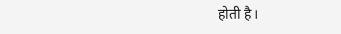होती है।